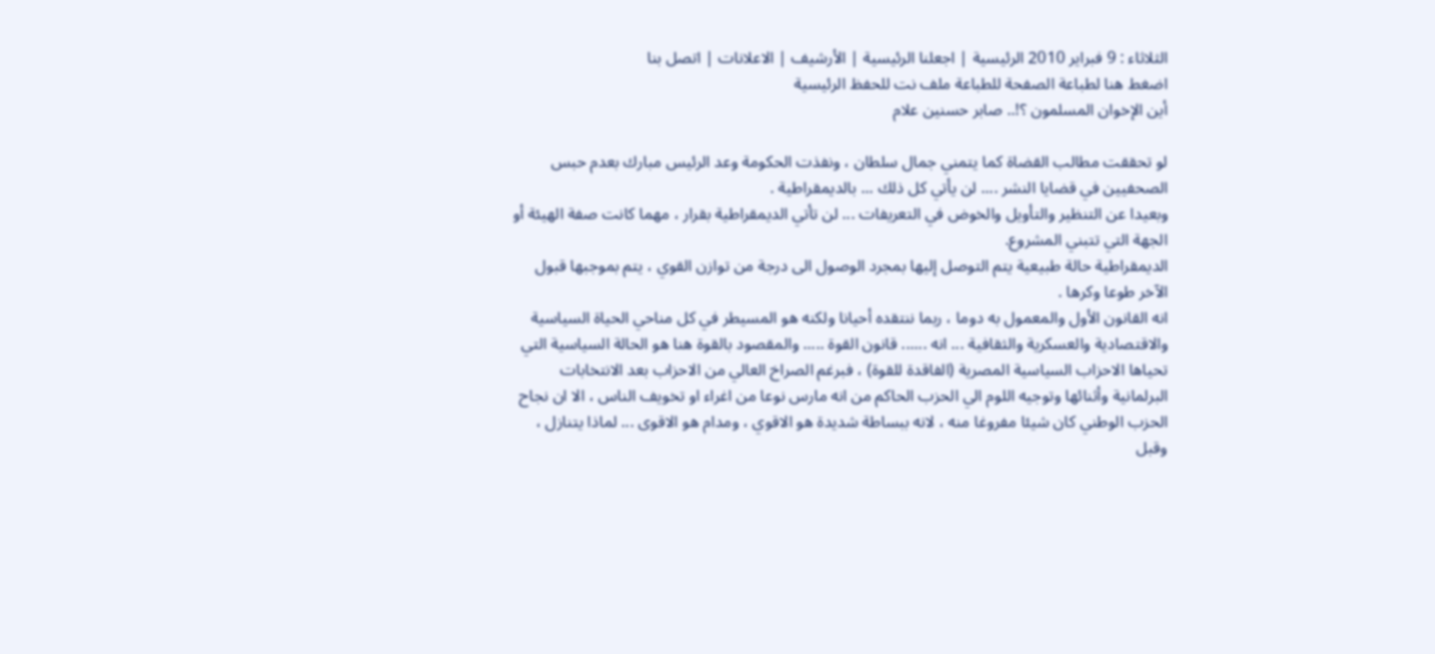الثلاثاء : 9 فبراير 2010 الرئيسية | اجعلنا الرئيسية | الأرشيف | الاعلانات | اتصل بنا
اضغط هنا لطباعة الصفحة للطباعة ملف نت للحفظ الرئيسية
أين الإخوان المسلمون ؟!.. صابر حسنين علام

لو تحققت مطالب القضاة كما يتمني جمال سلطان ، ونفذت الحكومة وعد الرئيس مبارك بعدم حبس الصحفيين في قضايا النشر .... لن يأتي كل ذلك ... بالديمقراطية .
وبعيدا عن التنظير والتأويل والخوض في التعريفات ... لن تأتي الديمقراطية بقرار ، مهما كانت صفة الهيئة أو الجهة التي تتبني المشروع.
الديمقراطية حالة طبيعية يتم التوصل إليها بمجرد الوصول الى درجة من توازن القوي ، يتم بموجبها قبول الآخر طوعا وكرها .
انه القانون الأول والمعمول به دوما ، ربما ننتقده أحيانا ولكنه هو المسيطر في كل مناحي الحياة السياسية والاقتصادية والعسكرية والثقافية ... انه ...... قانون القوة ..... والمقصود بالقوة هنا هو الحالة السياسية التي تحياها الاحزاب السياسية المصرية (الفاقدة للقوة) ، فبرغم الصراخ العالي من الاحزاب بعد الانتخابات البرلمانية وأثنائها وتوجيه اللوم الي الحزب الحاكم من انه مارس نوعا من اغراء او تخويف الناس ، الا ان نجاح الحزب الوطني كان شيئا مفروغا منه ، لانه ببساطة شديدة هو الاقوي ، ومدام هو الاقوى ... لماذا يتنازل ، وقبل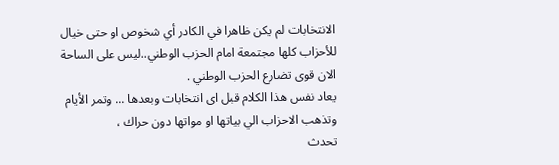الانتخابات لم يكن ظاهرا في الكادر أي شخوص او حتى خيال للأحزاب كلها مجتمعة امام الحزب الوطني..ليس على الساحة الان قوى تضارع الحزب الوطني .
يعاد نفس هذا الكلام قبل اى انتخابات وبعدها ... وتمر الأيام وتذهب الاحزاب الي بياتها او مواتها دون حراك ،
تحدث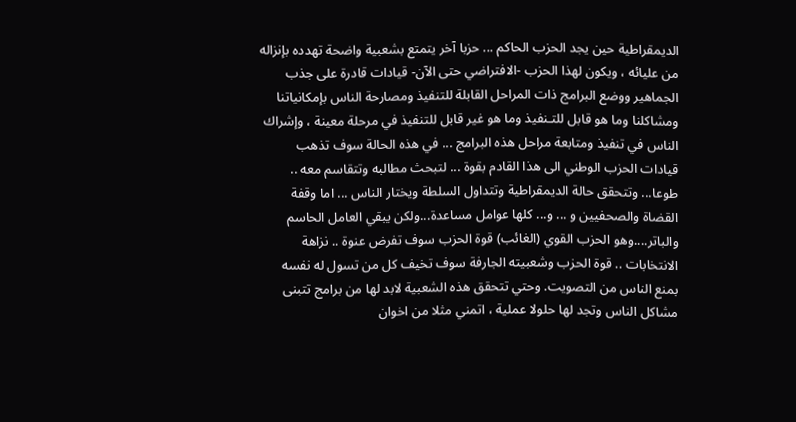الديمقراطية حين يجد الحزب الحاكم ... حزبا آخر يتمتع بشعبية واضحة تهدده بإنزاله من عليائه ، ويكون لهذا الحزب -الافتراضي حتى الآن- قيادات قادرة على جذب الجماهير ووضع البرامج ذات المراحل القابلة للتنفيذ ومصارحة الناس بإمكانياتنا ومشاكلنا وما هو قابل للتـنفيذ وما هو غير قابل للتنفيذ في مرحلة معينة ، وإشراك الناس في تنفيذ ومتابعة مراحل هذه البرامج ... في هذه الحالة سوف تذهب قيادات الحزب الوطني الى هذا القادم بقوة ... لتبحث مطالبه وتتقاسم معه .. طوعا... وتتحقق حالة الديمقراطية وتتداول السلطة ويختار الناس ... اما وقفة القضاة والصحفيين و ... و... كلها عوامل مساعدة...ولكن يبقي العامل الحاسم والباتر....وهو الحزب القوي (الغائب) قوة الحزب سوف تفرض عنوة .. نزاهة الانتخابات .. قوة الحزب وشعبيته الجارفة سوف تخيف كل من تسول له نفسه بمنع الناس من التصويت. وحتي تتحقق هذه الشعبية لابد لها من برامج تتبنى مشاكل الناس وتجد لها حلولا عملية ، اتمني مثلا من اخوان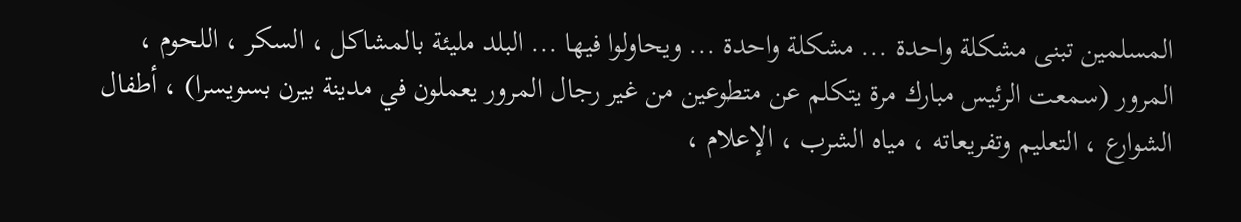المسلمين تبنى مشكلة واحدة ... مشكلة واحدة ... ويحاولوا فيها ... البلد مليئة بالمشاكل ، السكر ، اللحوم ، المرور (سمعت الرئيس مبارك مرة يتكلم عن متطوعين من غير رجال المرور يعملون في مدينة بيرن بسويسرا) ، أطفال الشوارع ، التعليم وتفريعاته ، مياه الشرب ، الإعلام ،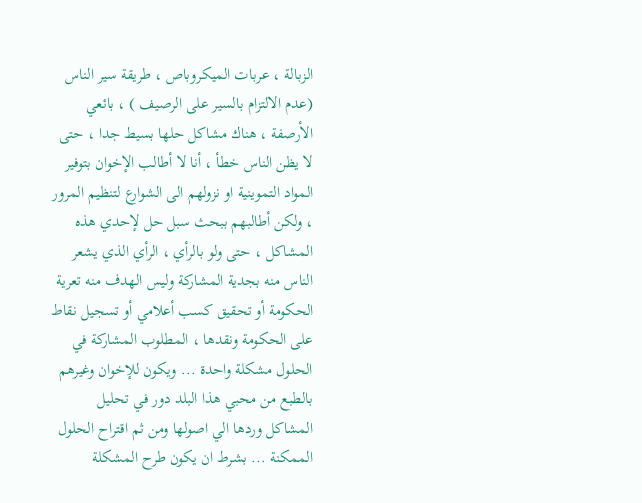الزبالة ، عربات الميكروباص ، طريقة سير الناس (عدم الالتزام بالسير على الرصيف ) ، بائعي الأرصفة ، هناك مشاكل حلها بسيط جدا ، حتى لا يظن الناس خطأ ، أنا لا أطالب الإخوان بتوفير المواد التموينية او نزولهم الى الشوارع لتنظيم المرور ، ولكن أطالبهم ببحث سبل حل لإحدي هذه المشاكل ، حتى ولو بالرأي ، الرأي الذي يشعر الناس منه بجدية المشاركة وليس الهدف منه تعرية الحكومة أو تحقيق كسب أعلامي أو تسجيل نقاط على الحكومة ونقدها ، المطلوب المشاركة في الحلول مشكلة واحدة ... ويكون للإخوان وغيرهم بالطبع من محبي هذا البلد دور في تحليل المشاكل وردها الي اصولها ومن ثم اقتراح الحلول الممكنة ... بشرط ان يكون طرح المشكلة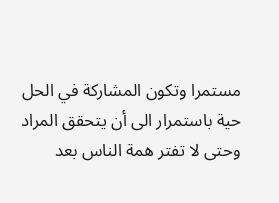مستمرا وتكون المشاركة في الحل حية باستمرار الى أن يتحقق المراد وحتى لا تفتر همة الناس بعد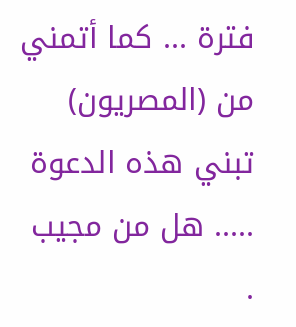فترة ... كما أتمني من (المصريون) تبني هذه الدعوة ..... هل من مجيب .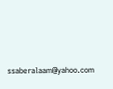ssaberalaam@yahoo.com